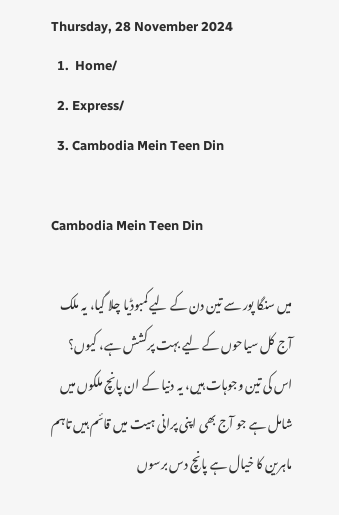Thursday, 28 November 2024
  1.  Home/
  2. Express/
  3. Cambodia Mein Teen Din

Cambodia Mein Teen Din

میں سنگا پور سے تین دن کے لیے کمبوڈیا چلا گیا، یہ ملک آج کل سیاحوں کے لیے بہت پرکشش ہے، کیوں؟ اس کی تین وجوہات ہیں، یہ دنیا کے ان پانچ ملکوں میں شامل ہے جو آج بھی اپنی پرانی ہیت میں قائم ہیں تاہم ماہرین کا خیال ہے پانچ دس برسوں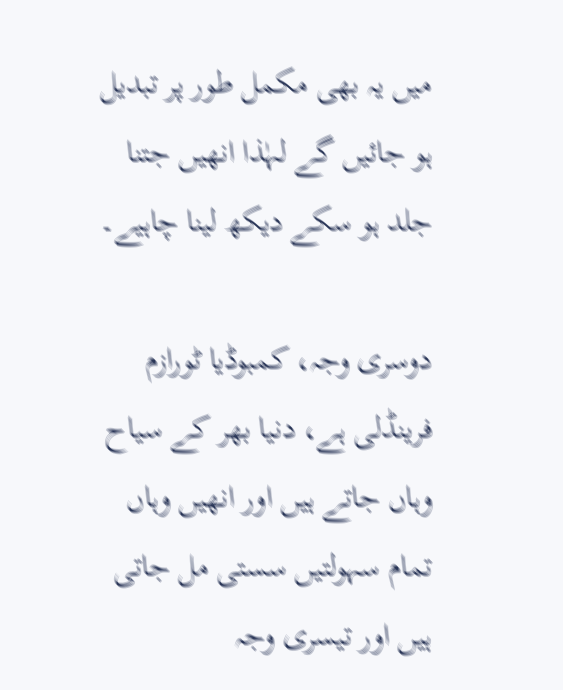میں یہ بھی مکمل طور پر تبدیل ہو جائیں گے لہٰذا انھیں جتنا جلد ہو سکے دیکھ لینا چاہیے۔

دوسری وجہ، کمبوڈیا ٹورازم فرینڈلی ہے، دنیا بھر کے سیاح وہاں جاتے ہیں اور انھیں وہاں تمام سہولتیں سستی مل جاتی ہیں اور تیسری وجہ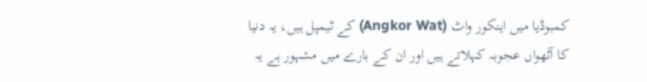کمبوڈیا میں اینکور واٹ (Angkor Wat) کے ٹیمپل ہیں، یہ دنیا کا آٹھواں عجوبہ کہلاتے ہیں اور ان کے بارے میں مشہور ہے یہ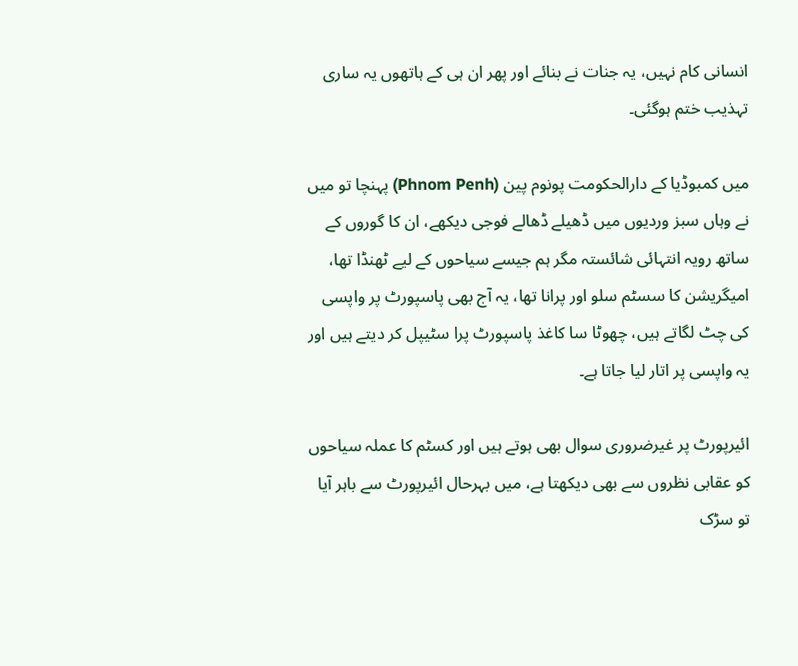انسانی کام نہیں، یہ جنات نے بنائے اور پھر ان ہی کے ہاتھوں یہ ساری تہذیب ختم ہوگئی۔

میں کمبوڈیا کے دارالحکومت پونوم پین (Phnom Penh) پہنچا تو میں نے وہاں سبز وردیوں میں ڈھیلے ڈھالے فوجی دیکھے، ان کا گوروں کے ساتھ رویہ انتہائی شائستہ مگر ہم جیسے سیاحوں کے لیے ٹھنڈا تھا، امیگریشن کا سسٹم سلو اور پرانا تھا، یہ آج بھی پاسپورٹ پر واپسی کی چٹ لگاتے ہیں، چھوٹا سا کاغذ پاسپورٹ پرا سٹیپل کر دیتے ہیں اور یہ واپسی پر اتار لیا جاتا ہے۔

ائیرپورٹ پر غیرضروری سوال بھی ہوتے ہیں اور کسٹم کا عملہ سیاحوں کو عقابی نظروں سے بھی دیکھتا ہے، میں بہرحال ائیرپورٹ سے باہر آیا تو سڑک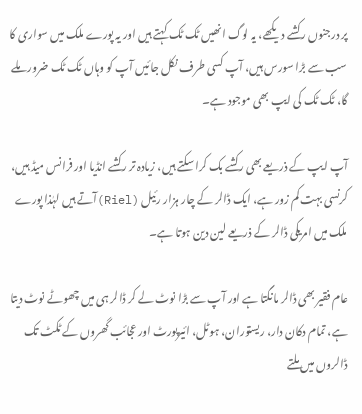پر درجنوں رکشے دیکھے، یہ لوگ انھیں ٹک ٹک کہتے ہیں اور یہ پورے ملک میں سواری کا سب سے بڑا سورس ہیں، آپ کسی طرف نکل جائیں آپ کو وہاں ٹک ٹک ضرور ملے گا، ٹک ٹک کی ایپ بھی موجود ہے۔

آپ ایپ کے ذریعے بھی رکشے بک کرا سکتے ہیں، زیادہ تر رکشے انڈیا اور فرانس میڈ ہیں، کرنسی بہت کم زور ہے، ایک ڈالر کے چار ہزار رئیل (Riel)آتے ہیں لہٰذا پورے ملک میں امریکی ڈالر کے ذریعے لین دین ہوتا ہے۔

عام فقیر بھی ڈالر مانگتا ہے اور آپ سے بڑا نوٹ لے کر ڈالر ہی میں چھوٹے نوٹ دیتا ہے، تمام دکان دار، ریستوران، ہوٹل، ائیرپورٹ اور عجائب گھروں کے ٹکٹ تک ڈالروں میں ملتے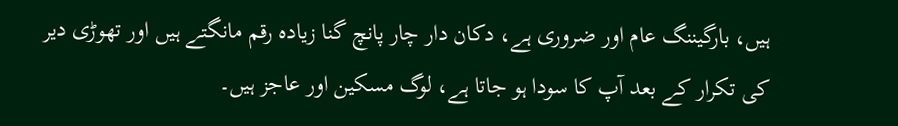ہیں، بارگیننگ عام اور ضروری ہے، دکان دار چار پانچ گنا زیادہ رقم مانگتے ہیں اور تھوڑی دیر کی تکرار کے بعد آپ کا سودا ہو جاتا ہے، لوگ مسکین اور عاجز ہیں۔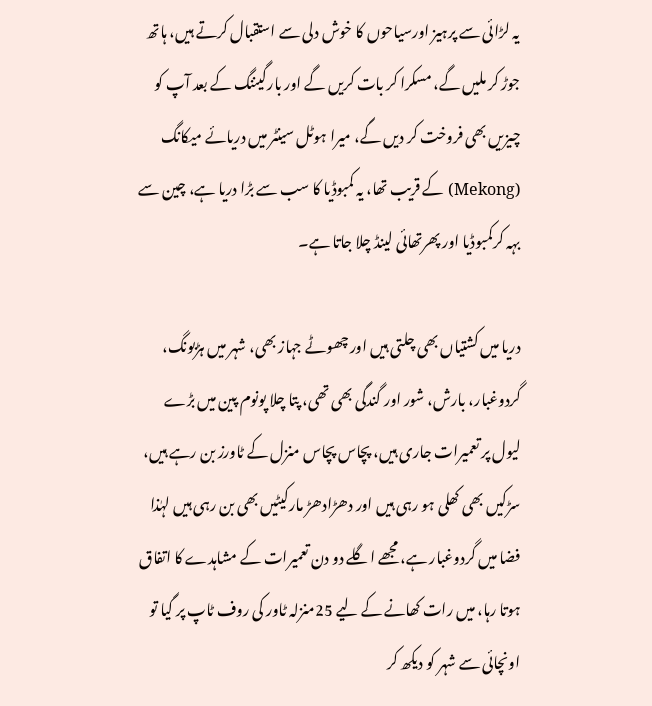یہ لڑائی سے پرہیز اورسیاحوں کا خوش دلی سے استقبال کرتے ہیں، ہاتھ جوڑ کر ملیں گے، مسکرا کر بات کریں گے اور بارگیننگ کے بعد آپ کو چیزیں بھی فروخت کر دیں گے، میرا ہوٹل سینٹر میں دریائے میکانگ (Mekong) کے قریب تھا، یہ کمبوڈیا کا سب سے بڑا دریا ہے، چین سے بہہ کرکمبوڈیا اور پھرتھائی لینڈ چلا جاتا ہے۔

دریا میں کشتیاں بھی چلتی ہیں اور چھوٹے جہاز بھی، شہر میں ہڑبونگ، گردوغبار، بارش، شور اور گندگی بھی تھی، پتا چلا پونوم پین میں بڑے لیول پر تعمیرات جاری ہیں، پچاس پچاس منزل کے ٹاورز بن رہے ہیں، سڑکیں بھی کھلی ہو رہی ہیں اور دھڑادھڑ مارکیٹیں بھی بن رہی ہیں لہٰذا فضا میں گردوغبار ہے، مجھے اگلے دو دن تعمیرات کے مشاہدے کا اتفاق ہوتا رہا، میں رات کھانے کے لیے 25منزلہ ٹاور کی روف ٹاپ پر گیا تو اونچائی سے شہر کو دیکھ کر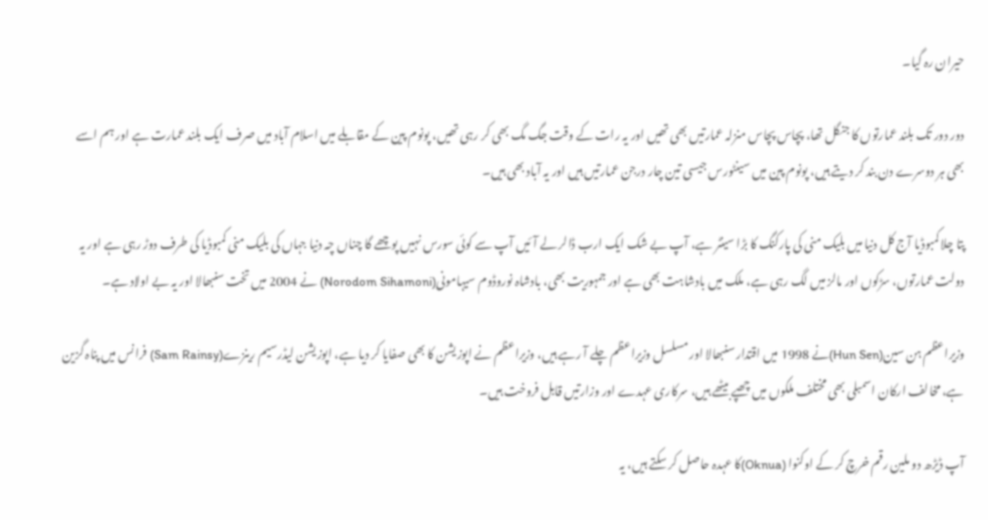حیران رہ گیا۔

دور دور تک بلند عمارتوں کا جنگل تھا، پچاس پچاس منزلہ عمارتیں بھی تھیں اور یہ رات کے وقت جگ مگ بھی کر رہی تھیں، پونوم پین کے مقابلے میں اسلام آباد میں صرف ایک بلند عمارت ہے اور ہم اسے بھی ہر دوسرے دن بند کر دیتے ہیں، پونوم پین میں سینٹورس جیسی تین چار درجن عمارتیں ہیں اور یہ آباد بھی ہیں۔

پتا چلا کمبوڈیا آج کل دنیا میں بلیک منی کی پارکنگ کا بڑا سینٹر ہے، آپ بے شک ایک ارب ڈالر لے آئیں آپ سے کوئی سورس نہیں پوچھے گا چناں چہ دنیا جہاں کی بلیک منی کمبوڈیا کی طرف دوڑ رہی ہے اور یہ دولت عمارتوں، سڑکوں اور مالز میں لگ رہی ہے، ملک میں بادشاہت بھی ہے اور جمہوریت بھی، بادشاہ نوروڈوم سیہامونی(Norodom Sihamoni) نے 2004 میں تخت سنبھالا اور یہ بے اولاد ہے۔

وزیراعظم ہن سین(Hun Sen)نے 1998 میں اقتدار سنبھالا اور مسلسل وزیراعظم چلے آ رہے ہیں، وزیراعظم نے اپوزیشن کا بھی صفایا کر دیا ہے، اپوزیشن لیڈرسیم رینزے(Sam Rainsy) فرانس میں پناہ گزین ہے، مخالف ارکان اسمبلی بھی مختلف ملکوں میں چھپے بیٹھے ہیں، سرکاری عہدے اور وزارتیں قابل فروخت ہیں۔

آپ ڈیڑھ دو ملین رقم خرچ کر کے اوکنوا (Oknua)کا عہدہ حاصل کر سکتے ہیں، یہ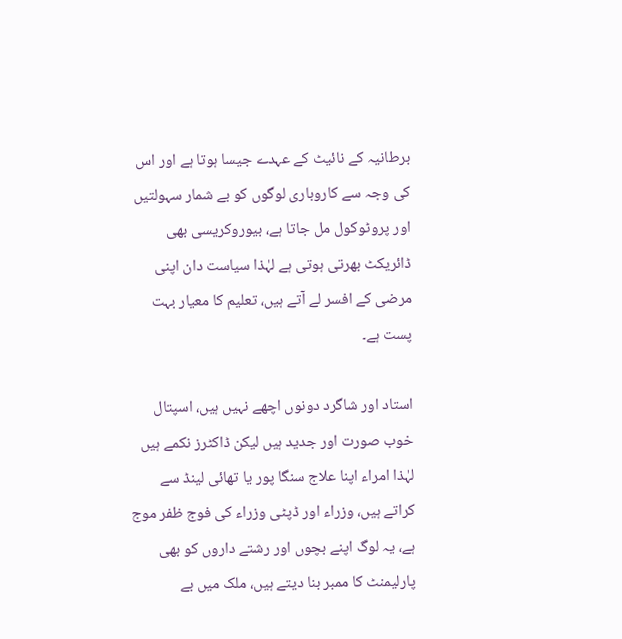برطانیہ کے نائیٹ کے عہدے جیسا ہوتا ہے اور اس کی وجہ سے کاروباری لوگوں کو بے شمار سہولتیں اور پروٹوکول مل جاتا ہے، بیوروکریسی بھی ڈائریکٹ بھرتی ہوتی ہے لہٰذا سیاست دان اپنی مرضی کے افسر لے آتے ہیں، تعلیم کا معیار بہت پست ہے۔

استاد اور شاگرد دونوں اچھے نہیں ہیں، اسپتال خوب صورت اور جدید ہیں لیکن ڈاکٹرز نکمے ہیں لہٰذا امراء اپنا علاج سنگا پور یا تھائی لینڈ سے کراتے ہیں، وزراء اور ڈپٹی وزراء کی فوج ظفر موج ہے، یہ لوگ اپنے بچوں اور رشتے داروں کو بھی پارلیمنٹ کا ممبر بنا دیتے ہیں، ملک میں بے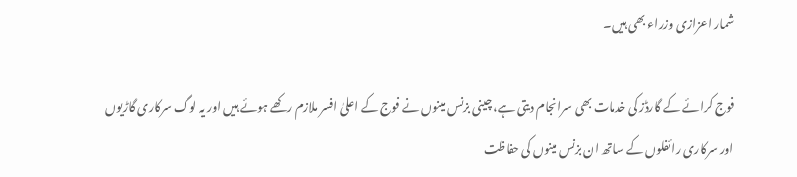شمار اعزازی وزراء بھی ہیں۔

فوج کرائے کے گارڈز کی خدمات بھی سرانجام دیتی ہے، چینی بزنس مینوں نے فوج کے اعلیٰ افسر ملازم رکھے ہوئے ہیں اور یہ لوگ سرکاری گاڑیوں اور سرکاری رائفلوں کے ساتھ ان بزنس مینوں کی حفاظت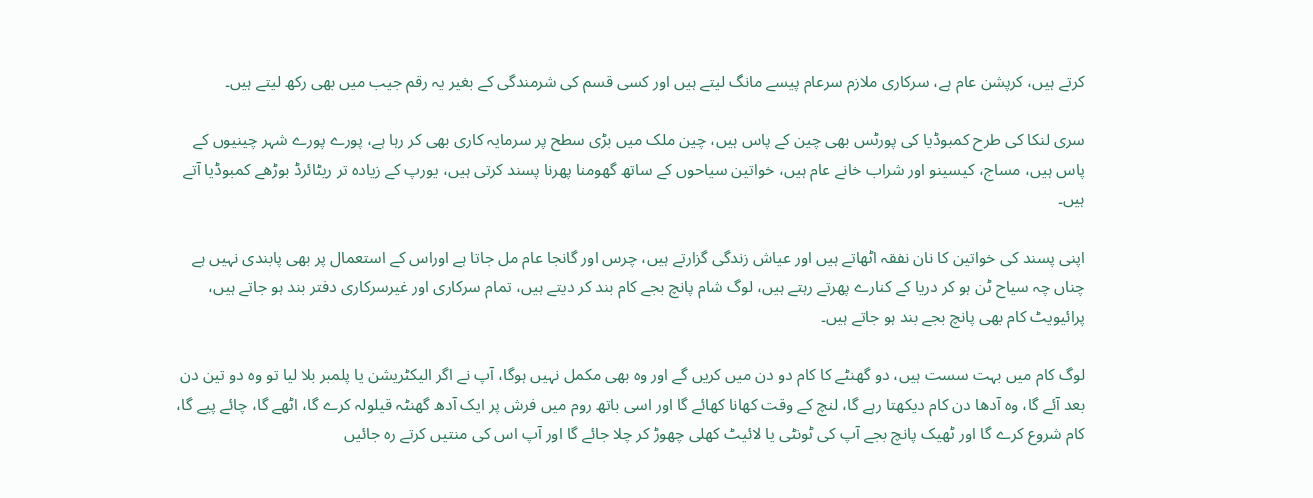کرتے ہیں، کرپشن عام ہے، سرکاری ملازم سرعام پیسے مانگ لیتے ہیں اور کسی قسم کی شرمندگی کے بغیر یہ رقم جیب میں بھی رکھ لیتے ہیں۔

سری لنکا کی طرح کمبوڈیا کی پورٹس بھی چین کے پاس ہیں، چین ملک میں بڑی سطح پر سرمایہ کاری بھی کر رہا ہے، پورے پورے شہر چینیوں کے پاس ہیں، مساج، کیسینو اور شراب خانے عام ہیں، خواتین سیاحوں کے ساتھ گھومنا پھرنا پسند کرتی ہیں، یورپ کے زیادہ تر ریٹائرڈ بوڑھے کمبوڈیا آتے ہیں۔

اپنی پسند کی خواتین کا نان نفقہ اٹھاتے ہیں اور عیاش زندگی گزارتے ہیں، چرس اور گانجا عام مل جاتا ہے اوراس کے استعمال پر بھی پابندی نہیں ہے چناں چہ سیاح ٹن ہو کر دریا کے کنارے پھرتے رہتے ہیں، لوگ شام پانچ بجے کام بند کر دیتے ہیں، تمام سرکاری اور غیرسرکاری دفتر بند ہو جاتے ہیں، پرائیویٹ کام بھی پانچ بجے بند ہو جاتے ہیں۔

لوگ کام میں بہت سست ہیں، دو گھنٹے کا کام دو دن میں کریں گے اور وہ بھی مکمل نہیں ہوگا، آپ نے اگر الیکٹریشن یا پلمبر بلا لیا تو وہ دو تین دن بعد آئے گا، وہ آدھا دن کام دیکھتا رہے گا، لنچ کے وقت کھانا کھائے گا اور اسی باتھ روم میں فرش پر ایک آدھ گھنٹہ قیلولہ کرے گا، اٹھے گا، چائے پیے گا، کام شروع کرے گا اور ٹھیک پانچ بجے آپ کی ٹونٹی یا لائیٹ کھلی چھوڑ کر چلا جائے گا اور آپ اس کی منتیں کرتے رہ جائیں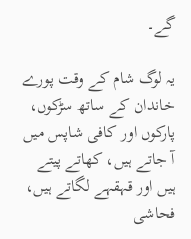گے۔

یہ لوگ شام کے وقت پورے خاندان کے ساتھ سڑکوں، پارکوں اور کافی شاپس میں آ جاتے ہیں، کھاتے پیتے ہیں اور قہقہے لگاتے ہیں، فحاشی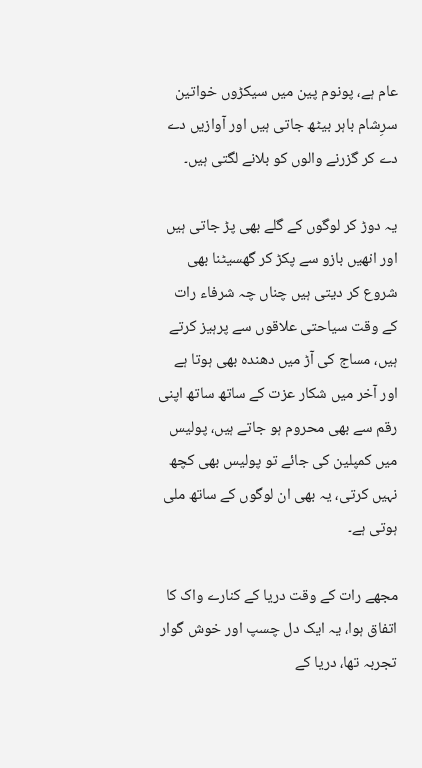عام ہے، پونوم پین میں سیکڑوں خواتین سرِشام باہر بیٹھ جاتی ہیں اور آوازیں دے دے کر گزرنے والوں کو بلانے لگتی ہیں۔

یہ دوڑ کر لوگوں کے گلے بھی پڑ جاتی ہیں اور انھیں بازو سے پکڑ کر گھسیٹنا بھی شروع کر دیتی ہیں چناں چہ شرفاء رات کے وقت سیاحتی علاقوں سے پرہیز کرتے ہیں، مساج کی آڑ میں دھندہ بھی ہوتا ہے اور آخر میں شکار عزت کے ساتھ ساتھ اپنی رقم سے بھی محروم ہو جاتے ہیں، پولیس میں کمپلین کی جائے تو پولیس بھی کچھ نہیں کرتی، یہ بھی ان لوگوں کے ساتھ ملی ہوتی ہے۔

مجھے رات کے وقت دریا کے کنارے واک کا اتفاق ہوا، یہ ایک دل چسپ اور خوش گوار تجربہ تھا، دریا کے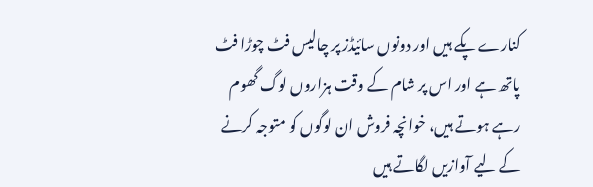کنارے پکے ہیں اور دونوں سائیڈز پر چالیس فٹ چوڑا فٹ پاتھ ہے اور اس پر شام کے وقت ہزاروں لوگ گھوم رہے ہوتے ہیں، خوانچہ فروش ان لوگوں کو متوجہ کرنے کے لیے آوازیں لگاتے ہیں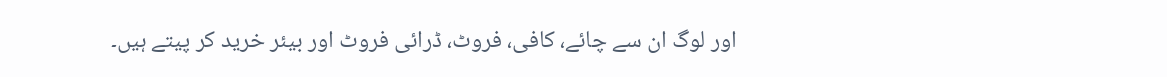اور لوگ ان سے چائے، کافی، فروٹ، ڈرائی فروٹ اور بیئر خرید کر پیتے ہیں۔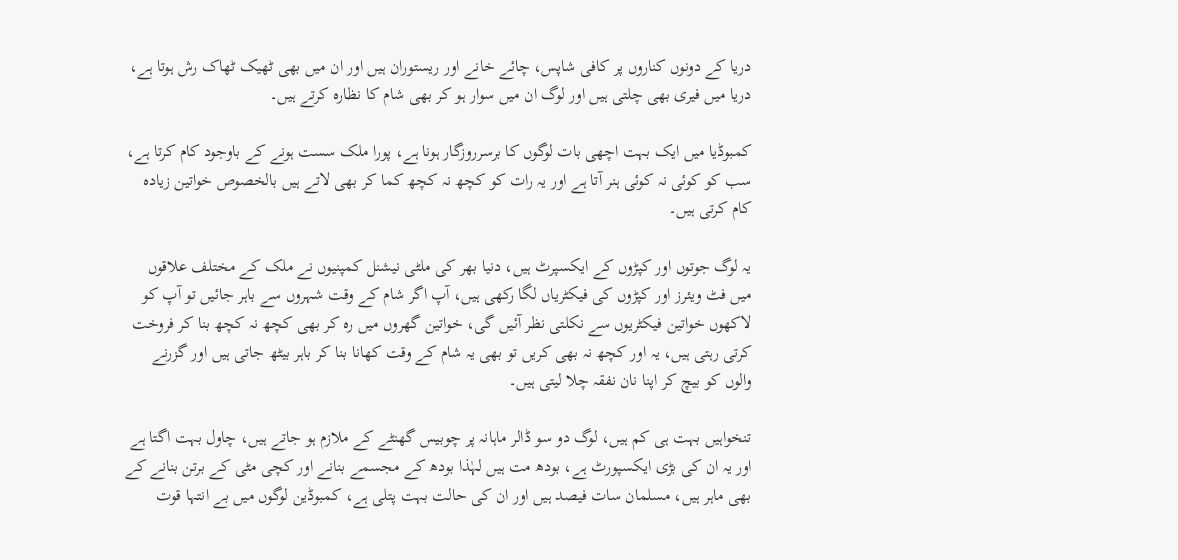دریا کے دونوں کناروں پر کافی شاپس، چائے خانے اور ریستوران ہیں اور ان میں بھی ٹھیک ٹھاک رش ہوتا ہے، دریا میں فیری بھی چلتی ہیں اور لوگ ان میں سوار ہو کر بھی شام کا نظارہ کرتے ہیں۔

کمبوڈیا میں ایک بہت اچھی بات لوگوں کا برسرروزگار ہونا ہے، پورا ملک سست ہونے کے باوجود کام کرتا ہے، سب کو کوئی نہ کوئی ہنر آتا ہے اور یہ رات کو کچھ نہ کچھ کما کر بھی لاتے ہیں بالخصوص خواتین زیادہ کام کرتی ہیں۔

یہ لوگ جوتوں اور کپڑوں کے ایکسپرٹ ہیں، دنیا بھر کی ملٹی نیشنل کمپنیوں نے ملک کے مختلف علاقوں میں فٹ ویئرز اور کپڑوں کی فیکٹریاں لگا رکھی ہیں، آپ اگر شام کے وقت شہروں سے باہر جائیں تو آپ کو لاکھوں خواتین فیکٹریوں سے نکلتی نظر آئیں گی، خواتین گھروں میں رہ کر بھی کچھ نہ کچھ بنا کر فروخت کرتی رہتی ہیں، یہ اور کچھ نہ بھی کریں تو بھی یہ شام کے وقت کھانا بنا کر باہر بیٹھ جاتی ہیں اور گزرنے والوں کو بیچ کر اپنا نان نفقہ چلا لیتی ہیں۔

تنخواہیں بہت ہی کم ہیں، لوگ دو سو ڈالر ماہانہ پر چوبیس گھنٹے کے ملازم ہو جاتے ہیں، چاول بہت اگتا ہے اور یہ ان کی بڑی ایکسپورٹ ہے، بودھ مت ہیں لہٰذا بودھ کے مجسمے بنانے اور کچی مٹی کے برتن بنانے کے بھی ماہر ہیں، مسلمان سات فیصد ہیں اور ان کی حالت بہت پتلی ہے، کمبوڈین لوگوں میں بے انتہا قوت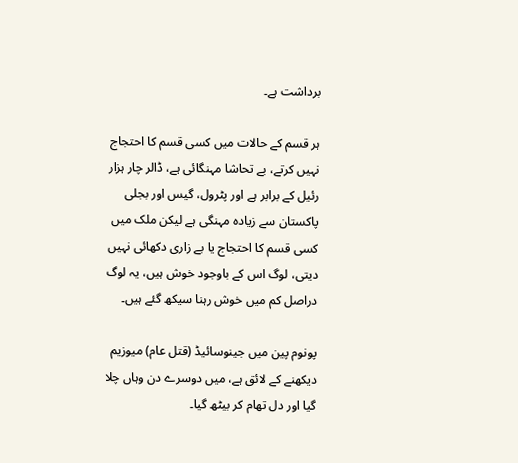برداشت ہے۔

ہر قسم کے حالات میں کسی قسم کا احتجاج نہیں کرتے، بے تحاشا مہنگائی ہے، ڈالر چار ہزار رئیل کے برابر ہے اور پٹرول، گیس اور بجلی پاکستان سے زیادہ مہنگی ہے لیکن ملک میں کسی قسم کا احتجاج یا بے زاری دکھائی نہیں دیتی، لوگ اس کے باوجود خوش ہیں، یہ لوگ دراصل کم میں خوش رہنا سیکھ گئے ہیں۔

پونوم پین میں جینوسائیڈ (قتل عام) میوزیم دیکھنے کے لائق ہے، میں دوسرے دن وہاں چلا گیا اور دل تھام کر بیٹھ گیا۔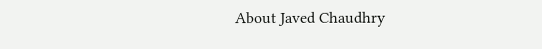About Javed Chaudhry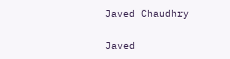Javed Chaudhry

Javed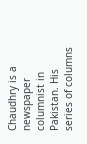Chaudhry is a newspaper columnist in Pakistan. His series of columns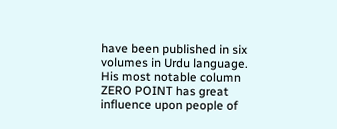have been published in six volumes in Urdu language. His most notable column ZERO POINT has great influence upon people of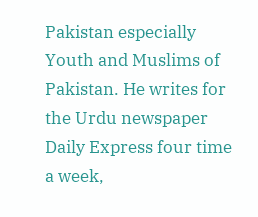Pakistan especially Youth and Muslims of Pakistan. He writes for the Urdu newspaper Daily Express four time a week,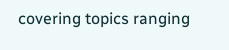covering topics ranging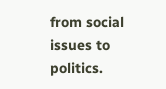from social issues to politics.